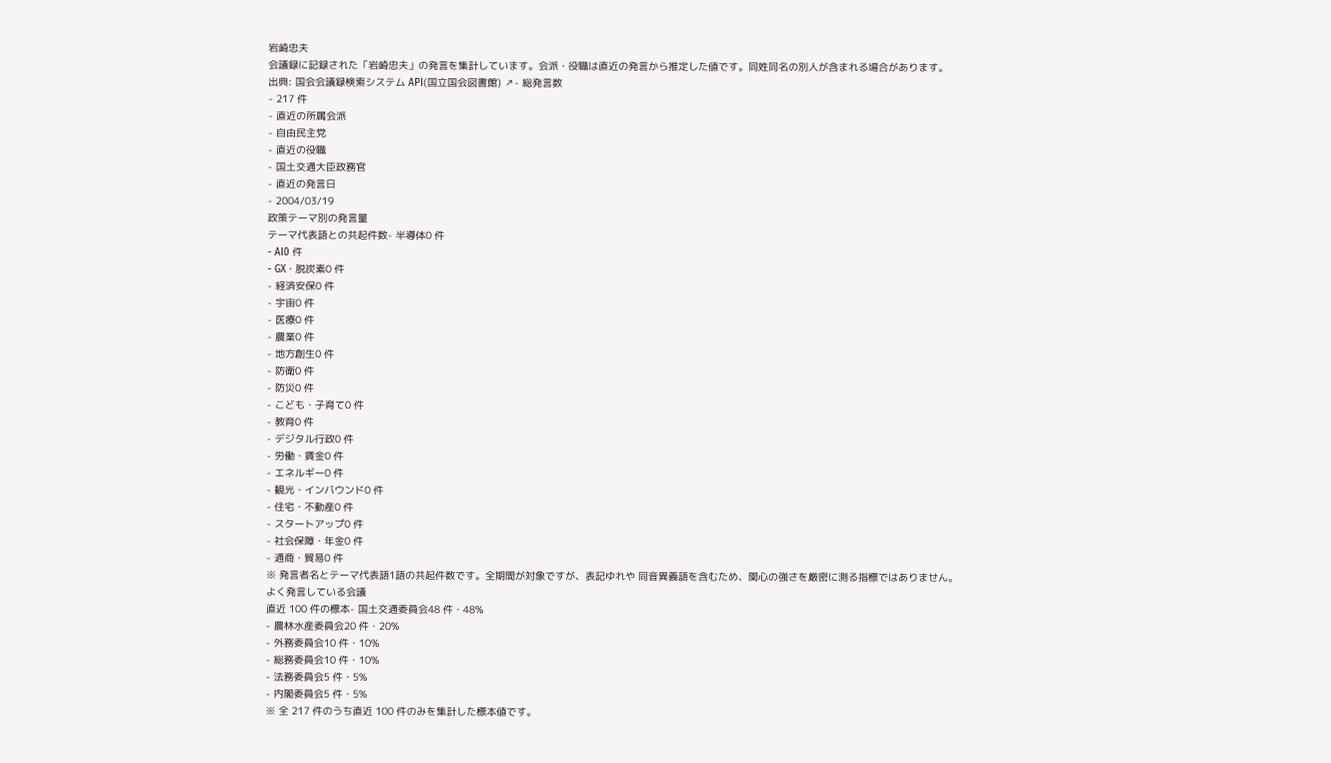岩崎忠夫
会議録に記録された「岩崎忠夫」の発言を集計しています。会派・役職は直近の発言から推定した値です。同姓同名の別人が含まれる場合があります。
出典: 国会会議録検索システム API(国立国会図書館) ↗- 総発言数
- 217 件
- 直近の所属会派
- 自由民主党
- 直近の役職
- 国土交通大臣政務官
- 直近の発言日
- 2004/03/19
政策テーマ別の発言量
テーマ代表語との共起件数- 半導体0 件
- AI0 件
- GX・脱炭素0 件
- 経済安保0 件
- 宇宙0 件
- 医療0 件
- 農業0 件
- 地方創生0 件
- 防衛0 件
- 防災0 件
- こども・子育て0 件
- 教育0 件
- デジタル行政0 件
- 労働・賃金0 件
- エネルギー0 件
- 観光・インバウンド0 件
- 住宅・不動産0 件
- スタートアップ0 件
- 社会保障・年金0 件
- 通商・貿易0 件
※ 発言者名とテーマ代表語1語の共起件数です。全期間が対象ですが、表記ゆれや 同音異義語を含むため、関心の強さを厳密に測る指標ではありません。
よく発言している会議
直近 100 件の標本- 国土交通委員会48 件・48%
- 農林水産委員会20 件・20%
- 外務委員会10 件・10%
- 総務委員会10 件・10%
- 法務委員会5 件・5%
- 内閣委員会5 件・5%
※ 全 217 件のうち直近 100 件のみを集計した標本値です。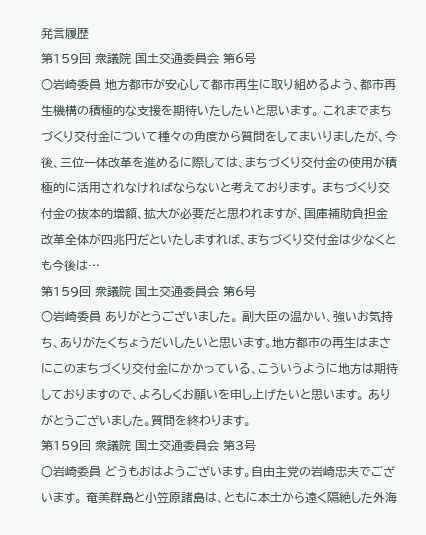発言履歴
第159回 衆議院 国土交通委員会 第6号
○岩崎委員 地方都市が安心して都市再生に取り組めるよう、都市再生機構の積極的な支援を期待いたしたいと思います。 これまでまちづくり交付金について種々の角度から質問をしてまいりましたが、今後、三位一体改革を進めるに際しては、まちづくり交付金の使用が積極的に活用されなければならないと考えております。 まちづくり交付金の抜本的増額、拡大が必要だと思われますが、国庫補助負担金改革全体が四兆円だといたしますれば、まちづくり交付金は少なくとも今後は…
第159回 衆議院 国土交通委員会 第6号
○岩崎委員 ありがとうございました。 副大臣の温かい、強いお気持ち、ありがたくちょうだいしたいと思います。地方都市の再生はまさにこのまちづくり交付金にかかっている、こういうように地方は期待しておりますので、よろしくお願いを申し上げたいと思います。 ありがとうございました。質問を終わります。
第159回 衆議院 国土交通委員会 第3号
○岩崎委員 どうもおはようございます。自由主党の岩崎忠夫でございます。 奄美群島と小笠原諸島は、ともに本土から遠く隔絶した外海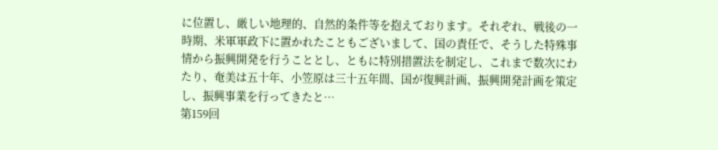に位置し、厳しい地理的、自然的条件等を抱えております。それぞれ、戦後の一時期、米軍軍政下に置かれたこともございまして、国の責任で、そうした特殊事情から振興開発を行うこととし、ともに特別措置法を制定し、これまで数次にわたり、奄美は五十年、小笠原は三十五年間、国が復興計画、振興開発計画を策定し、振興事業を行ってきたと…
第159回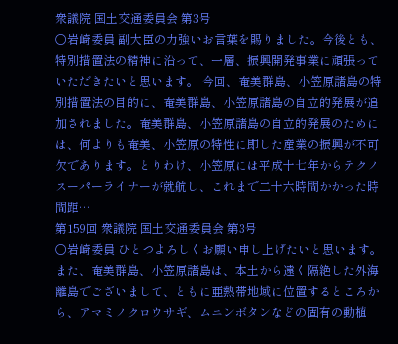衆議院 国土交通委員会 第3号
○岩崎委員 副大臣の力強いお言葉を賜りました。今後とも、特別措置法の精神に沿って、一層、振興開発事業に頑張っていただきたいと思います。 今回、奄美群島、小笠原諸島の特別措置法の目的に、奄美群島、小笠原諸島の自立的発展が追加されました。奄美群島、小笠原諸島の自立的発展のためには、何よりも奄美、小笠原の特性に即した産業の振興が不可欠であります。とりわけ、小笠原には平成十七年からテクノスーパーライナーが就航し、これまで二十六時間かかった時間距…
第159回 衆議院 国土交通委員会 第3号
○岩崎委員 ひとつよろしくお願い申し上げたいと思います。 また、奄美群島、小笠原諸島は、本土から遠く隔絶した外海離島でございまして、ともに亜熱帯地域に位置するところから、アマミノクロウサギ、ムニンボタンなどの固有の動植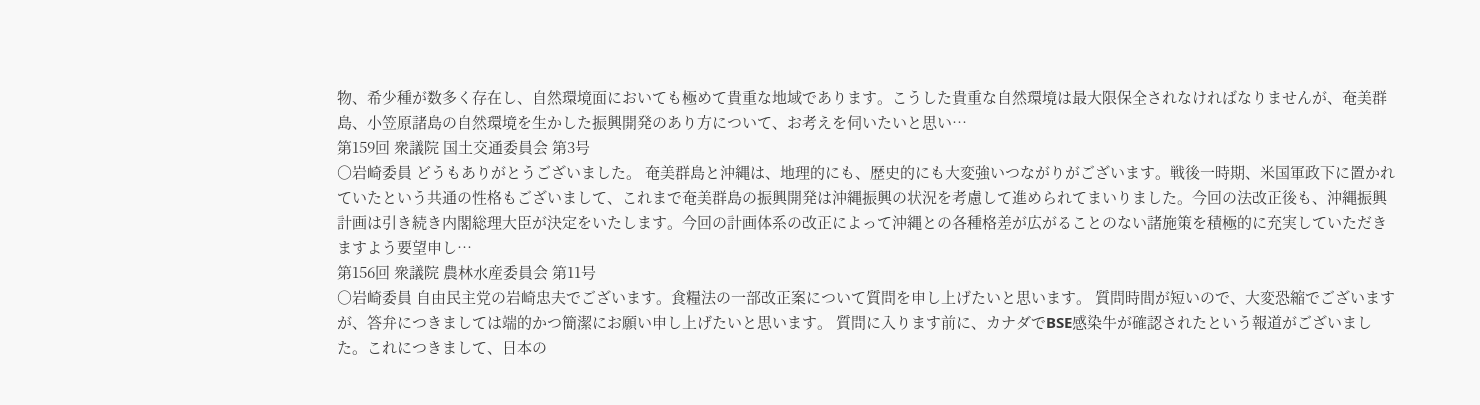物、希少種が数多く存在し、自然環境面においても極めて貴重な地域であります。こうした貴重な自然環境は最大限保全されなければなりませんが、奄美群島、小笠原諸島の自然環境を生かした振興開発のあり方について、お考えを伺いたいと思い…
第159回 衆議院 国土交通委員会 第3号
○岩崎委員 どうもありがとうございました。 奄美群島と沖縄は、地理的にも、歴史的にも大変強いつながりがございます。戦後一時期、米国軍政下に置かれていたという共通の性格もございまして、これまで奄美群島の振興開発は沖縄振興の状況を考慮して進められてまいりました。今回の法改正後も、沖縄振興計画は引き続き内閣総理大臣が決定をいたします。今回の計画体系の改正によって沖縄との各種格差が広がることのない諸施策を積極的に充実していただきますよう要望申し…
第156回 衆議院 農林水産委員会 第11号
○岩崎委員 自由民主党の岩崎忠夫でございます。食糧法の一部改正案について質問を申し上げたいと思います。 質問時間が短いので、大変恐縮でございますが、答弁につきましては端的かつ簡潔にお願い申し上げたいと思います。 質問に入ります前に、カナダでBSE感染牛が確認されたという報道がございました。これにつきまして、日本の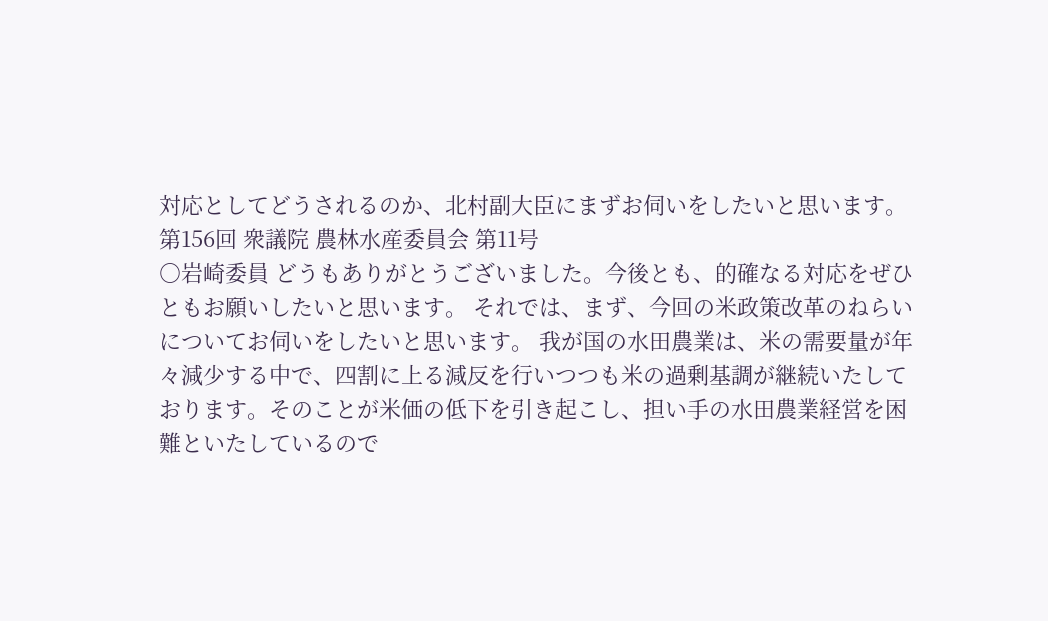対応としてどうされるのか、北村副大臣にまずお伺いをしたいと思います。
第156回 衆議院 農林水産委員会 第11号
○岩崎委員 どうもありがとうございました。今後とも、的確なる対応をぜひともお願いしたいと思います。 それでは、まず、今回の米政策改革のねらいについてお伺いをしたいと思います。 我が国の水田農業は、米の需要量が年々減少する中で、四割に上る減反を行いつつも米の過剰基調が継続いたしております。そのことが米価の低下を引き起こし、担い手の水田農業経営を困難といたしているので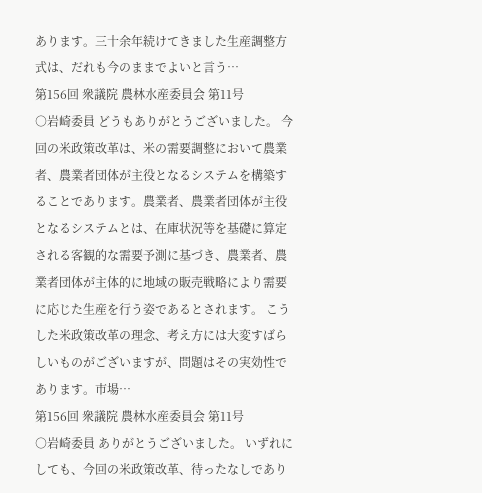あります。三十余年続けてきました生産調整方式は、だれも今のままでよいと言う…
第156回 衆議院 農林水産委員会 第11号
○岩崎委員 どうもありがとうございました。 今回の米政策改革は、米の需要調整において農業者、農業者団体が主役となるシステムを構築することであります。農業者、農業者団体が主役となるシステムとは、在庫状況等を基礎に算定される客観的な需要予測に基づき、農業者、農業者団体が主体的に地域の販売戦略により需要に応じた生産を行う姿であるとされます。 こうした米政策改革の理念、考え方には大変すばらしいものがございますが、問題はその実効性であります。市場…
第156回 衆議院 農林水産委員会 第11号
○岩崎委員 ありがとうございました。 いずれにしても、今回の米政策改革、待ったなしであり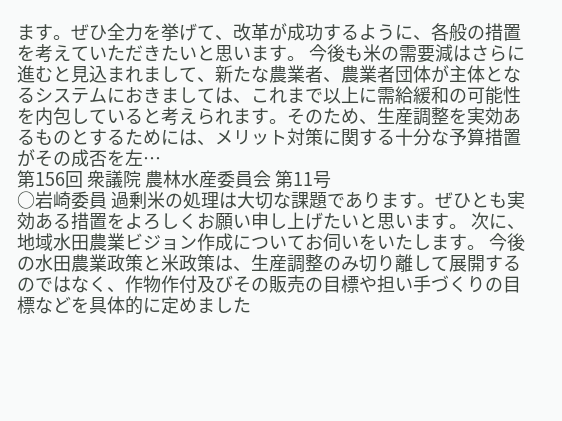ます。ぜひ全力を挙げて、改革が成功するように、各般の措置を考えていただきたいと思います。 今後も米の需要減はさらに進むと見込まれまして、新たな農業者、農業者団体が主体となるシステムにおきましては、これまで以上に需給緩和の可能性を内包していると考えられます。そのため、生産調整を実効あるものとするためには、メリット対策に関する十分な予算措置がその成否を左…
第156回 衆議院 農林水産委員会 第11号
○岩崎委員 過剰米の処理は大切な課題であります。ぜひとも実効ある措置をよろしくお願い申し上げたいと思います。 次に、地域水田農業ビジョン作成についてお伺いをいたします。 今後の水田農業政策と米政策は、生産調整のみ切り離して展開するのではなく、作物作付及びその販売の目標や担い手づくりの目標などを具体的に定めました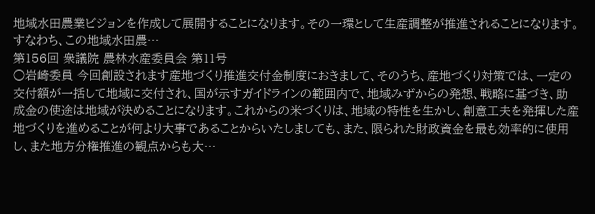地域水田農業ビジョンを作成して展開することになります。その一環として生産調整が推進されることになります。すなわち、この地域水田農…
第156回 衆議院 農林水産委員会 第11号
○岩崎委員 今回創設されます産地づくり推進交付金制度におきまして、そのうち、産地づくり対策では、一定の交付額が一括して地域に交付され、国が示すガイドラインの範囲内で、地域みずからの発想、戦略に基づき、助成金の使途は地域が決めることになります。これからの米づくりは、地域の特性を生かし、創意工夫を発揮した産地づくりを進めることが何より大事であることからいたしましても、また、限られた財政資金を最も効率的に使用し、また地方分権推進の観点からも大…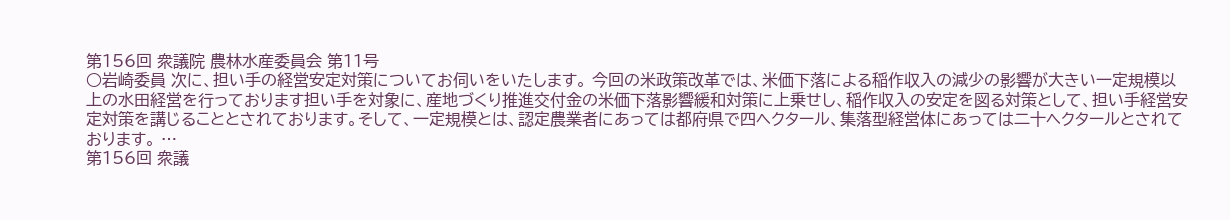第156回 衆議院 農林水産委員会 第11号
○岩崎委員 次に、担い手の経営安定対策についてお伺いをいたします。 今回の米政策改革では、米価下落による稲作収入の減少の影響が大きい一定規模以上の水田経営を行っております担い手を対象に、産地づくり推進交付金の米価下落影響緩和対策に上乗せし、稲作収入の安定を図る対策として、担い手経営安定対策を講じることとされております。そして、一定規模とは、認定農業者にあっては都府県で四ヘクタール、集落型経営体にあっては二十ヘクタールとされております。 …
第156回 衆議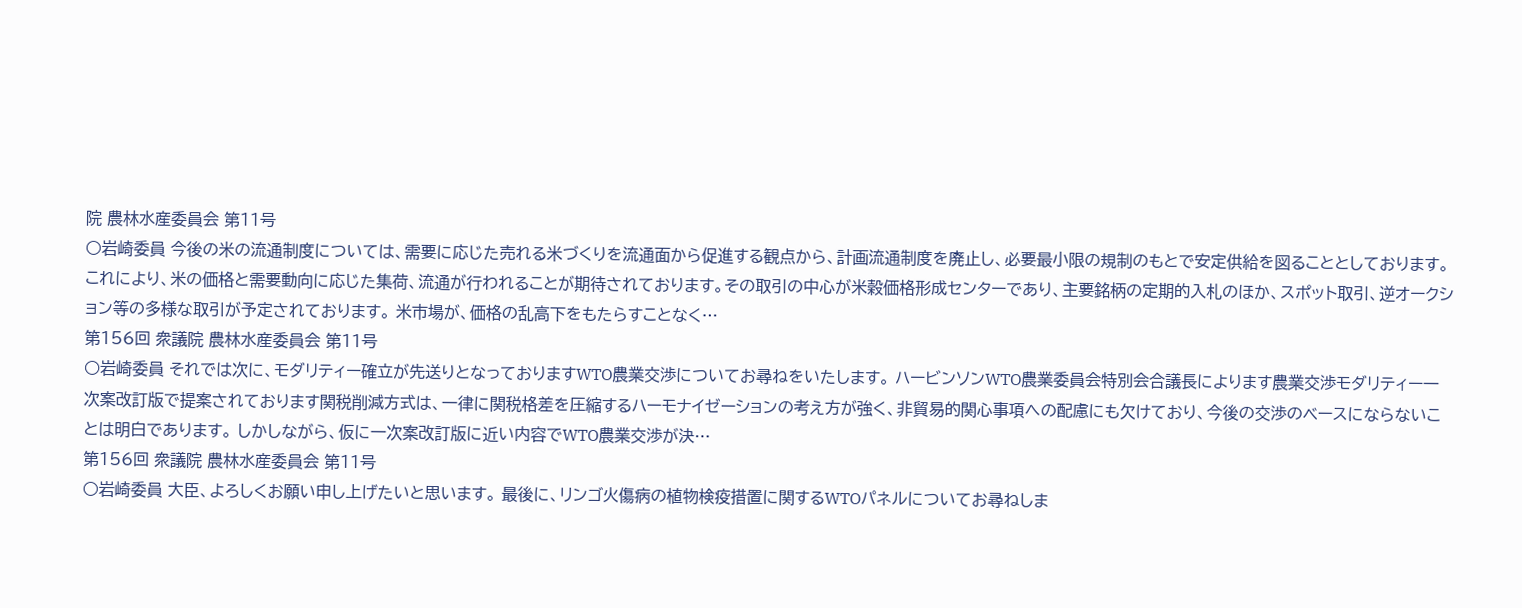院 農林水産委員会 第11号
○岩崎委員 今後の米の流通制度については、需要に応じた売れる米づくりを流通面から促進する観点から、計画流通制度を廃止し、必要最小限の規制のもとで安定供給を図ることとしております。これにより、米の価格と需要動向に応じた集荷、流通が行われることが期待されております。その取引の中心が米穀価格形成センターであり、主要銘柄の定期的入札のほか、スポット取引、逆オークション等の多様な取引が予定されております。 米市場が、価格の乱高下をもたらすことなく…
第156回 衆議院 農林水産委員会 第11号
○岩崎委員 それでは次に、モダリティー確立が先送りとなっておりますWTO農業交渉についてお尋ねをいたします。 ハービンソンWTO農業委員会特別会合議長によります農業交渉モダリティー一次案改訂版で提案されております関税削減方式は、一律に関税格差を圧縮するハーモナイゼーションの考え方が強く、非貿易的関心事項への配慮にも欠けており、今後の交渉のベースにならないことは明白であります。 しかしながら、仮に一次案改訂版に近い内容でWTO農業交渉が決…
第156回 衆議院 農林水産委員会 第11号
○岩崎委員 大臣、よろしくお願い申し上げたいと思います。 最後に、リンゴ火傷病の植物検疫措置に関するWTOパネルについてお尋ねしま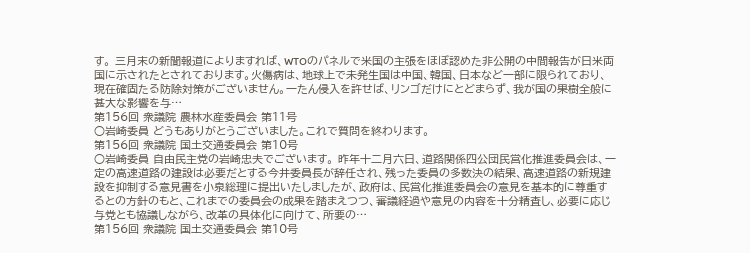す。 三月末の新聞報道によりますれば、WTOのパネルで米国の主張をほぼ認めた非公開の中間報告が日米両国に示されたとされております。火傷病は、地球上で未発生国は中国、韓国、日本など一部に限られており、現在確固たる防除対策がございません。一たん侵入を許せば、リンゴだけにとどまらず、我が国の果樹全般に甚大な影響を与…
第156回 衆議院 農林水産委員会 第11号
○岩崎委員 どうもありがとうございました。これで質問を終わります。
第156回 衆議院 国土交通委員会 第10号
○岩崎委員 自由民主党の岩崎忠夫でございます。 昨年十二月六日、道路関係四公団民営化推進委員会は、一定の高速道路の建設は必要だとする今井委員長が辞任され、残った委員の多数決の結果、高速道路の新規建設を抑制する意見書を小泉総理に提出いたしましたが、政府は、民営化推進委員会の意見を基本的に尊重するとの方針のもと、これまでの委員会の成果を踏まえつつ、審議経過や意見の内容を十分精査し、必要に応じ与党とも協議しながら、改革の具体化に向けて、所要の…
第156回 衆議院 国土交通委員会 第10号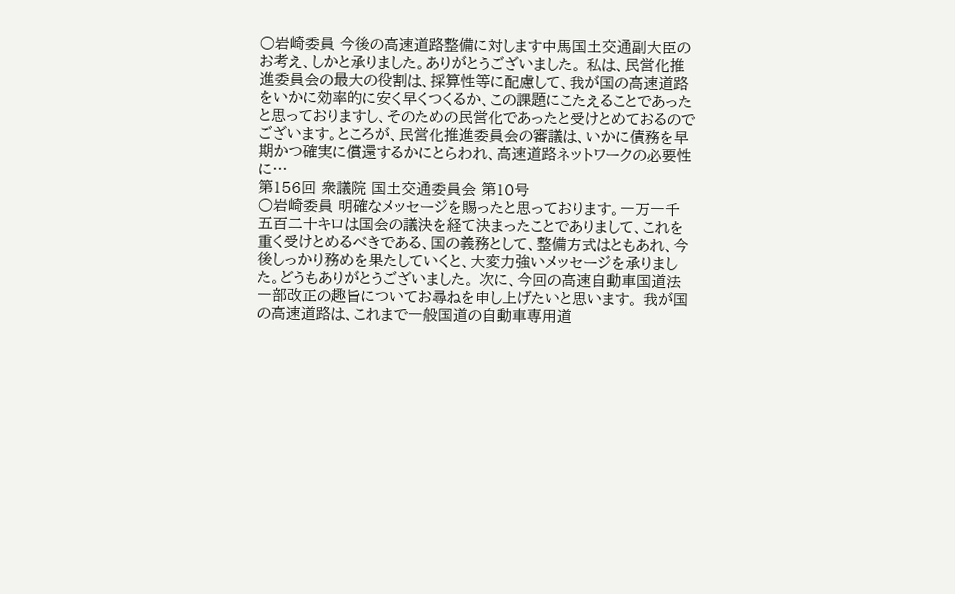○岩崎委員 今後の高速道路整備に対します中馬国土交通副大臣のお考え、しかと承りました。ありがとうございました。 私は、民営化推進委員会の最大の役割は、採算性等に配慮して、我が国の高速道路をいかに効率的に安く早くつくるか、この課題にこたえることであったと思っておりますし、そのための民営化であったと受けとめておるのでございます。ところが、民営化推進委員会の審議は、いかに債務を早期かつ確実に償還するかにとらわれ、高速道路ネットワークの必要性に…
第156回 衆議院 国土交通委員会 第10号
○岩崎委員 明確なメッセージを賜ったと思っております。一万一千五百二十キロは国会の議決を経て決まったことでありまして、これを重く受けとめるべきである、国の義務として、整備方式はともあれ、今後しっかり務めを果たしていくと、大変力強いメッセージを承りました。どうもありがとうございました。 次に、今回の高速自動車国道法一部改正の趣旨についてお尋ねを申し上げたいと思います。 我が国の高速道路は、これまで一般国道の自動車専用道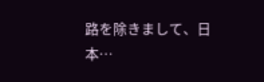路を除きまして、日本…